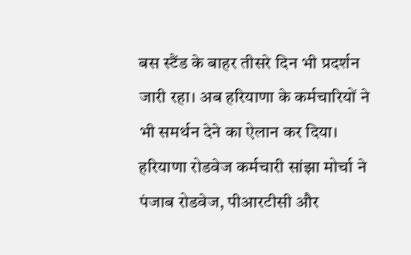बस स्टैंड के बाहर तीसरे दिन भी प्रदर्शन जारी रहा। अब हरियाणा के कर्मचारियों ने भी समर्थन देने का ऐलान कर दिया। हरियाणा रोडवेज कर्मचारी सांझा मोर्चा ने पंजाब रोडवेज, पीआरटीसी और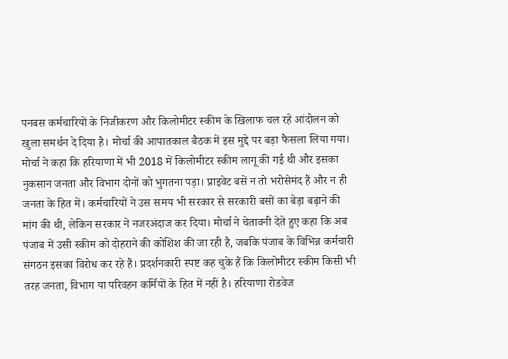पनबस कर्मचारियों के निजीकरण और किलोमीटर स्कीम के खिलाफ चल रहे आंदोलन को खुला समर्थन दे दिया है। मोर्चा की आपातकाल बैठक में इस मुद्दे पर बड़ा फैसला लिया गया। मोर्चा ने कहा कि हरियाणा में भी 2018 में किलोमीटर स्कीम लागू की गई थी और इसका नुकसान जनता और विभाग दोनों को भुगतना पड़ा। प्राइवेट बसें न तो भरोसेमंद हैं और न ही जनता के हित में। कर्मचारियों ने उस समय भी सरकार से सरकारी बसों का बेड़ा बढ़ाने की मांग की थी, लेकिन सरकार ने नजरअंदाज कर दिया। मोर्चा ने चेतावनी देते हुए कहा कि अब पंजाब में उसी स्कीम को दोहराने की कोशिश की जा रही है, जबकि पंजाब के विभिन्न कर्मचारी संगठन इसका विरोध कर रहे हैं। प्रदर्शनकारी स्पष्ट कह चुके हैं कि किलोमीटर स्कीम किसी भी तरह जनता, विभाग या परिवहन कर्मियों के हित में नहीं है। हरियाणा रोडवेज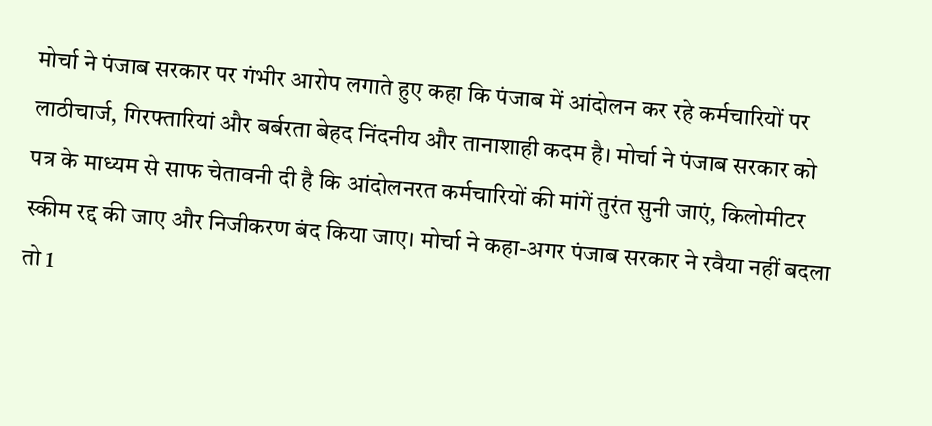मोर्चा ने पंजाब सरकार पर गंभीर आरोप लगाते हुए कहा कि पंजाब में आंदोलन कर रहे कर्मचारियों पर लाठीचार्ज, गिरफ्तारियां और बर्बरता बेहद निंदनीय और तानाशाही कदम है। मोर्चा ने पंजाब सरकार को पत्र के माध्यम से साफ चेतावनी दी है कि आंदोलनरत कर्मचारियों की मांगें तुरंत सुनी जाएं, किलोमीटर स्कीम रद्द की जाए और निजीकरण बंद किया जाए। मोर्चा ने कहा-अगर पंजाब सरकार ने रवैया नहीं बदला तो 1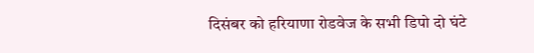दिसंबर को हरियाणा रोडवेज के सभी डिपो दो घंटे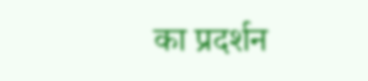का प्रदर्शन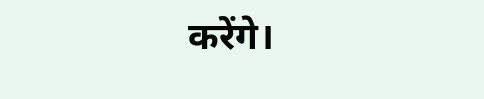करेंगे।